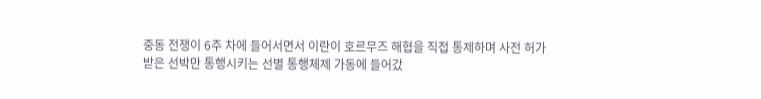중동 전쟁이 6주 차에 들어서면서 이란이 호르무즈 해협을 직접 통제하며 사전 허가받은 선박만 통행시키는 선별 통행체제 가동에 들어갔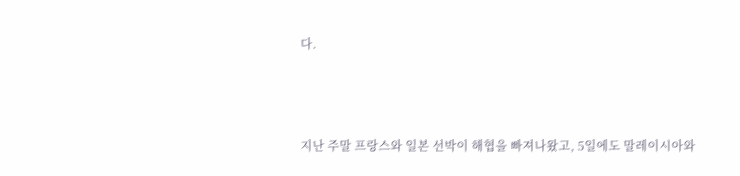다.



지난 주말 프랑스와 일본 선박이 해협을 빠져나왔고, 5일에도 말레이시아와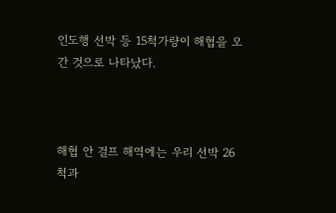인도행 선박 등 15척가량이 해협을 오간 것으로 나타났다.



해협 안 걸프 해역에는 우리 선박 26척과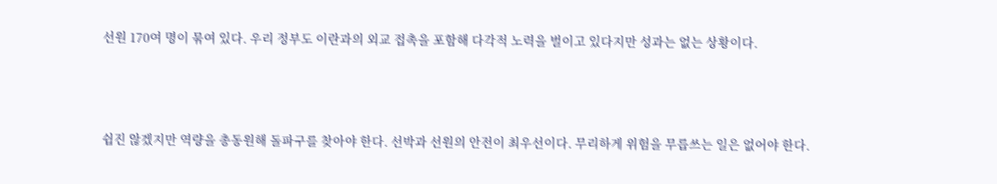선원 170여 명이 묶여 있다. 우리 정부도 이란과의 외교 접촉을 포함해 다각적 노력을 벌이고 있다지만 성과는 없는 상황이다.



쉽진 않겠지만 역량을 총동원해 돌파구를 찾아야 한다. 선박과 선원의 안전이 최우선이다. 무리하게 위험을 무릅쓰는 일은 없어야 한다.